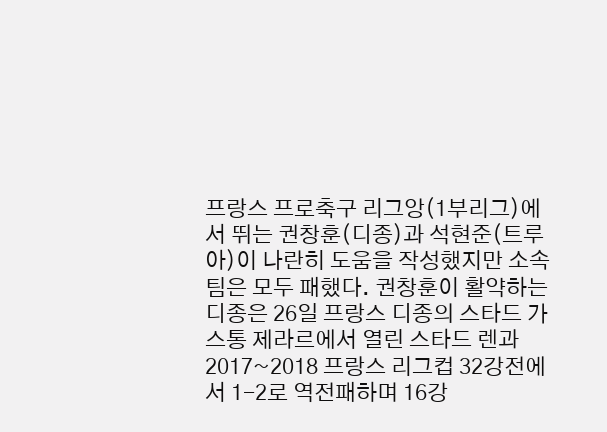프랑스 프로축구 리그앙(1부리그)에서 뛰는 권창훈(디종)과 석현준(트루아)이 나란히 도움을 작성했지만 소속팀은 모두 패했다. 권창훈이 활약하는 디종은 26일 프랑스 디종의 스타드 가스통 제라르에서 열린 스타드 렌과 2017~2018 프랑스 리그컵 32강전에서 1-2로 역전패하며 16강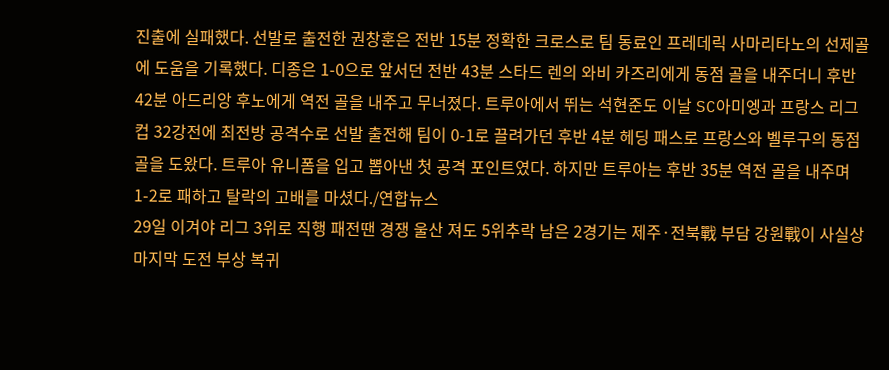진출에 실패했다. 선발로 출전한 권창훈은 전반 15분 정확한 크로스로 팀 동료인 프레데릭 사마리타노의 선제골에 도움을 기록했다. 디종은 1-0으로 앞서던 전반 43분 스타드 렌의 와비 카즈리에게 동점 골을 내주더니 후반 42분 아드리앙 후노에게 역전 골을 내주고 무너졌다. 트루아에서 뛰는 석현준도 이날 SC아미엥과 프랑스 리그컵 32강전에 최전방 공격수로 선발 출전해 팀이 0-1로 끌려가던 후반 4분 헤딩 패스로 프랑스와 벨루구의 동점 골을 도왔다. 트루아 유니폼을 입고 뽑아낸 첫 공격 포인트였다. 하지만 트루아는 후반 35분 역전 골을 내주며 1-2로 패하고 탈락의 고배를 마셨다./연합뉴스
29일 이겨야 리그 3위로 직행 패전땐 경쟁 울산 져도 5위추락 남은 2경기는 제주·전북戰 부담 강원戰이 사실상 마지막 도전 부상 복귀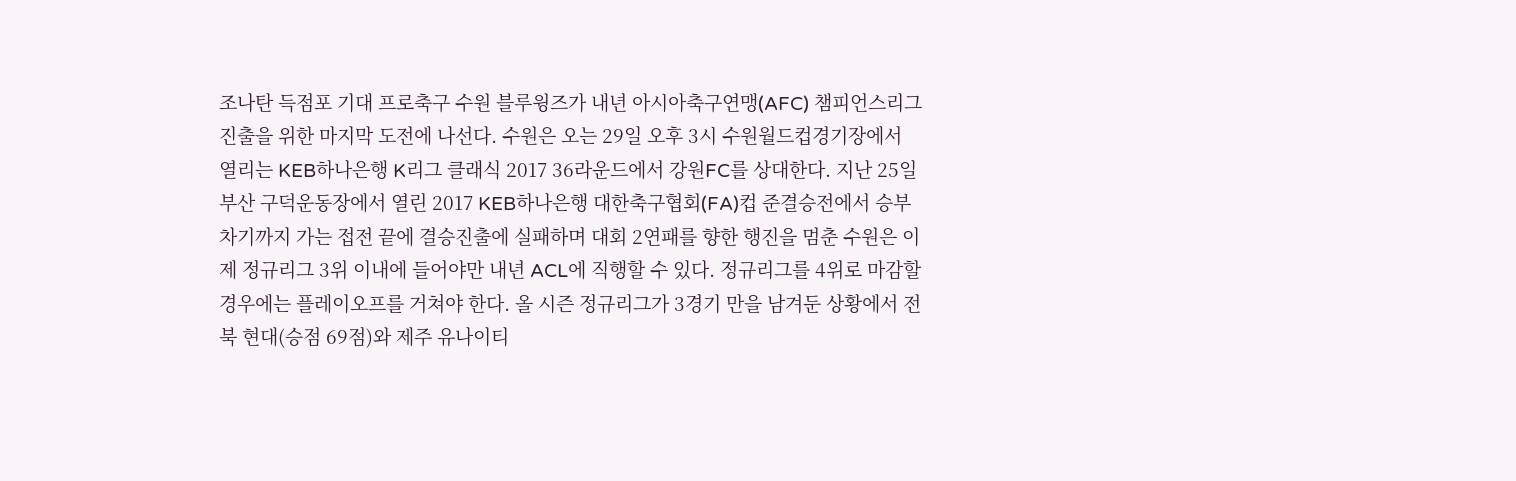조나탄 득점포 기대 프로축구 수원 블루윙즈가 내년 아시아축구연맹(AFC) 챔피언스리그 진출을 위한 마지막 도전에 나선다. 수원은 오는 29일 오후 3시 수원월드컵경기장에서 열리는 KEB하나은행 K리그 클래식 2017 36라운드에서 강원FC를 상대한다. 지난 25일 부산 구덕운동장에서 열린 2017 KEB하나은행 대한축구협회(FA)컵 준결승전에서 승부차기까지 가는 접전 끝에 결승진출에 실패하며 대회 2연패를 향한 행진을 멈춘 수원은 이제 정규리그 3위 이내에 들어야만 내년 ACL에 직행할 수 있다. 정규리그를 4위로 마감할 경우에는 플레이오프를 거쳐야 한다. 올 시즌 정규리그가 3경기 만을 남겨둔 상황에서 전북 현대(승점 69점)와 제주 유나이티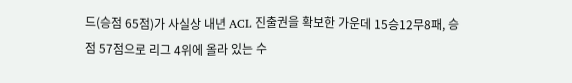드(승점 65점)가 사실상 내년 ACL 진출권을 확보한 가운데 15승12무8패, 승점 57점으로 리그 4위에 올라 있는 수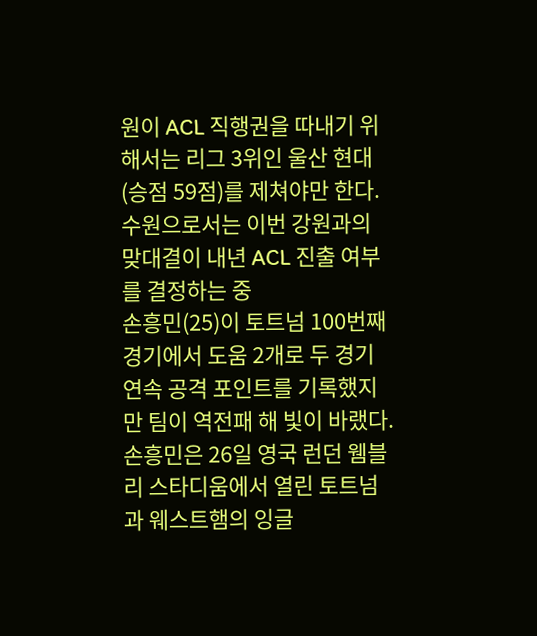원이 ACL 직행권을 따내기 위해서는 리그 3위인 울산 현대(승점 59점)를 제쳐야만 한다. 수원으로서는 이번 강원과의 맞대결이 내년 ACL 진출 여부를 결정하는 중
손흥민(25)이 토트넘 100번째 경기에서 도움 2개로 두 경기 연속 공격 포인트를 기록했지만 팀이 역전패 해 빛이 바랬다. 손흥민은 26일 영국 런던 웸블리 스타디움에서 열린 토트넘과 웨스트햄의 잉글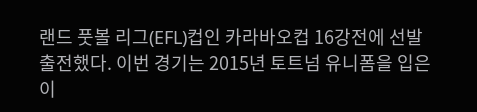랜드 풋볼 리그(EFL)컵인 카라바오컵 16강전에 선발 출전했다. 이번 경기는 2015년 토트넘 유니폼을 입은 이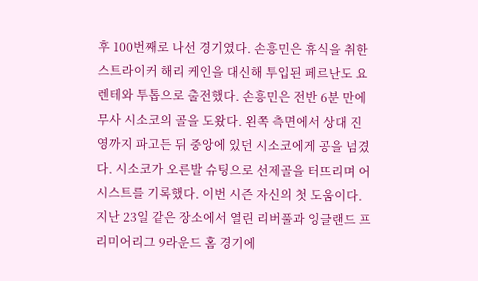후 100번째로 나선 경기였다. 손흥민은 휴식을 취한 스트라이커 해리 케인을 대신해 투입된 페르난도 요렌테와 투톱으로 출전했다. 손흥민은 전반 6분 만에 무사 시소코의 골을 도왔다. 왼쪽 측면에서 상대 진영까지 파고든 뒤 중앙에 있던 시소코에게 공을 넘겼다. 시소코가 오른발 슈팅으로 선제골을 터뜨리며 어시스트를 기록했다. 이번 시즌 자신의 첫 도움이다. 지난 23일 같은 장소에서 열린 리버풀과 잉글랜드 프리미어리그 9라운드 홈 경기에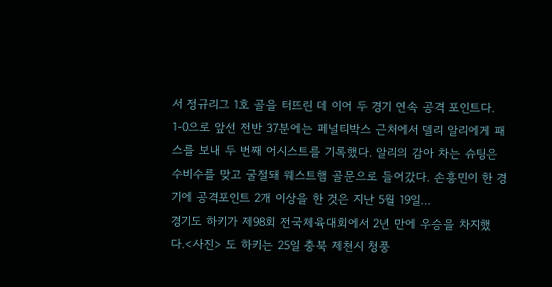서 정규리그 1호 골을 터뜨린 데 이어 두 경기 연속 공격 포인트다. 1-0으로 앞선 전반 37분에는 페널티박스 근처에서 델리 알리에게 패스를 보내 두 번째 어시스트를 기록했다. 알리의 감아 차는 슈팅은 수비수를 맞고 굴절돼 웨스트햄 골문으로 들어갔다. 손흥민이 한 경기에 공격포인트 2개 이상을 한 것은 지난 5월 19일…
경기도 하키가 제98회 전국체육대회에서 2년 만에 우승을 차지했다.<사진> 도 하키는 25일 충북 제천시 청풍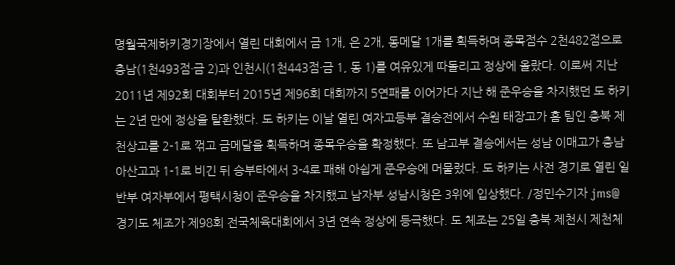명월국제하키경기장에서 열린 대회에서 금 1개, 은 2개, 동메달 1개를 획득하며 종목점수 2천482점으로 충남(1천493점·금 2)과 인천시(1천443점·금 1, 동 1)를 여유있게 따돌리고 정상에 올랐다. 이로써 지난 2011년 제92회 대회부터 2015년 제96회 대회까지 5연패를 이어가다 지난 해 준우승을 차지했던 도 하키는 2년 만에 정상을 탈환했다. 도 하키는 이날 열린 여자고등부 결승전에서 수원 태장고가 홈 팀인 충북 제천상고를 2-1로 꺾고 금메달을 획득하며 종목우승을 확정했다. 또 남고부 결승에서는 성남 이매고가 충남 아산고과 1-1로 비긴 뒤 승부타에서 3-4로 패해 아쉽게 준우승에 머물렀다. 도 하키는 사전 경기로 열린 일반부 여자부에서 평택시청이 준우승을 차지했고 남자부 성남시청은 3위에 입상했다. /정민수기자 jms@
경기도 체조가 제98회 전국체육대회에서 3년 연속 정상에 등극했다. 도 체조는 25일 충북 제천시 제천체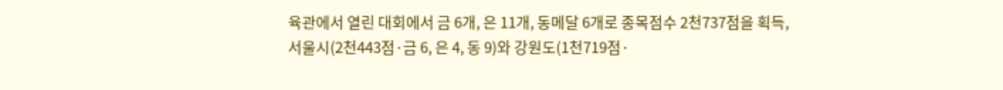육관에서 열린 대회에서 금 6개, 은 11개, 동메달 6개로 종목점수 2천737점을 획득, 서울시(2천443점·금 6, 은 4, 동 9)와 강원도(1천719점·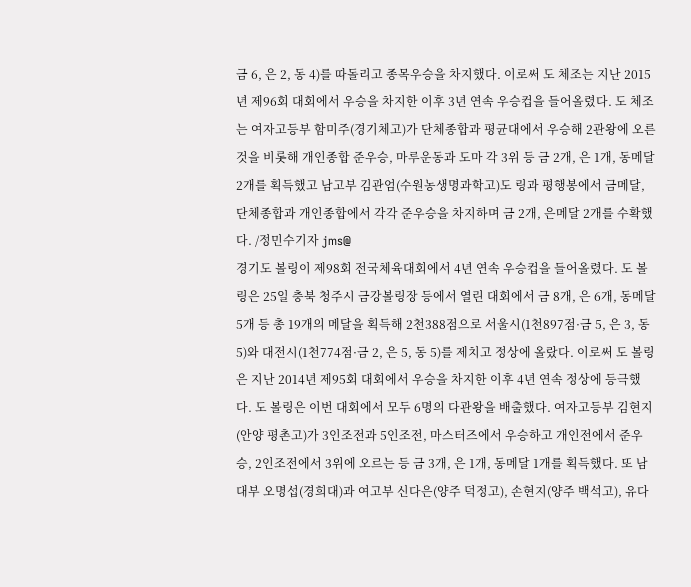금 6, 은 2, 동 4)를 따돌리고 종목우승을 차지했다. 이로써 도 체조는 지난 2015년 제96회 대회에서 우승을 차지한 이후 3년 연속 우승컵을 들어올렸다. 도 체조는 여자고등부 함미주(경기체고)가 단체종합과 평균대에서 우승해 2관왕에 오른 것을 비롯해 개인종합 준우승, 마루운동과 도마 각 3위 등 금 2개, 은 1개, 동메달 2개를 획득했고 남고부 김관엄(수원농생명과학고)도 링과 평행봉에서 금메달, 단체종합과 개인종합에서 각각 준우승을 차지하며 금 2개, 은메달 2개를 수확했다. /정민수기자 jms@
경기도 볼링이 제98회 전국체육대회에서 4년 연속 우승컵을 들어올렸다. 도 볼링은 25일 충북 청주시 금강볼링장 등에서 열린 대회에서 금 8개, 은 6개, 동메달 5개 등 총 19개의 메달을 획득해 2천388점으로 서울시(1천897점·금 5, 은 3, 동 5)와 대전시(1천774점·금 2, 은 5, 동 5)를 제치고 정상에 올랐다. 이로써 도 볼링은 지난 2014년 제95회 대회에서 우승을 차지한 이후 4년 연속 정상에 등극했다. 도 볼링은 이번 대회에서 모두 6명의 다관왕을 배출했다. 여자고등부 김현지(안양 평촌고)가 3인조전과 5인조전, 마스터즈에서 우승하고 개인전에서 준우승, 2인조전에서 3위에 오르는 등 금 3개, 은 1개, 동메달 1개를 획득했다. 또 남대부 오명섭(경희대)과 여고부 신다은(양주 덕정고), 손현지(양주 백석고), 유다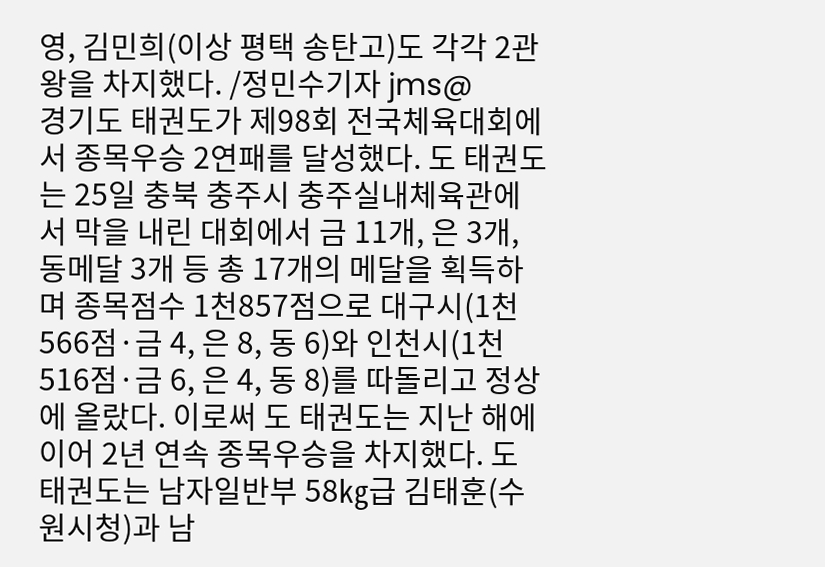영, 김민희(이상 평택 송탄고)도 각각 2관왕을 차지했다. /정민수기자 jms@
경기도 태권도가 제98회 전국체육대회에서 종목우승 2연패를 달성했다. 도 태권도는 25일 충북 충주시 충주실내체육관에서 막을 내린 대회에서 금 11개, 은 3개, 동메달 3개 등 총 17개의 메달을 획득하며 종목점수 1천857점으로 대구시(1천566점·금 4, 은 8, 동 6)와 인천시(1천516점·금 6, 은 4, 동 8)를 따돌리고 정상에 올랐다. 이로써 도 태권도는 지난 해에 이어 2년 연속 종목우승을 차지했다. 도 태권도는 남자일반부 58㎏급 김태훈(수원시청)과 남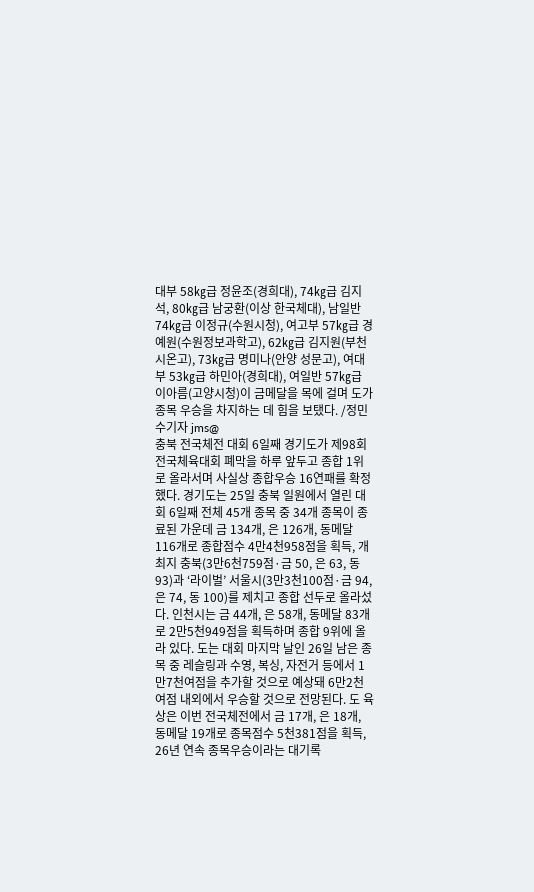대부 58㎏급 정윤조(경희대), 74㎏급 김지석, 80㎏급 남궁환(이상 한국체대), 남일반 74㎏급 이정규(수원시청), 여고부 57㎏급 경예원(수원정보과학고), 62㎏급 김지원(부천 시온고), 73㎏급 명미나(안양 성문고), 여대부 53㎏급 하민아(경희대), 여일반 57㎏급 이아름(고양시청)이 금메달을 목에 걸며 도가 종목 우승을 차지하는 데 힘을 보탰다. /정민수기자 jms@
충북 전국체전 대회 6일째 경기도가 제98회 전국체육대회 폐막을 하루 앞두고 종합 1위로 올라서며 사실상 종합우승 16연패를 확정했다. 경기도는 25일 충북 일원에서 열린 대회 6일째 전체 45개 종목 중 34개 종목이 종료된 가운데 금 134개, 은 126개, 동메달 116개로 종합점수 4만4천958점을 획득, 개최지 충북(3만6천759점·금 50, 은 63, 동 93)과 ‘라이벌’ 서울시(3만3천100점·금 94, 은 74, 동 100)를 제치고 종합 선두로 올라섰다. 인천시는 금 44개, 은 58개, 동메달 83개로 2만5천949점을 획득하며 종합 9위에 올라 있다. 도는 대회 마지막 날인 26일 남은 종목 중 레슬링과 수영, 복싱, 자전거 등에서 1만7천여점을 추가할 것으로 예상돼 6만2천여점 내외에서 우승할 것으로 전망된다. 도 육상은 이번 전국체전에서 금 17개, 은 18개, 동메달 19개로 종목점수 5천381점을 획득, 26년 연속 종목우승이라는 대기록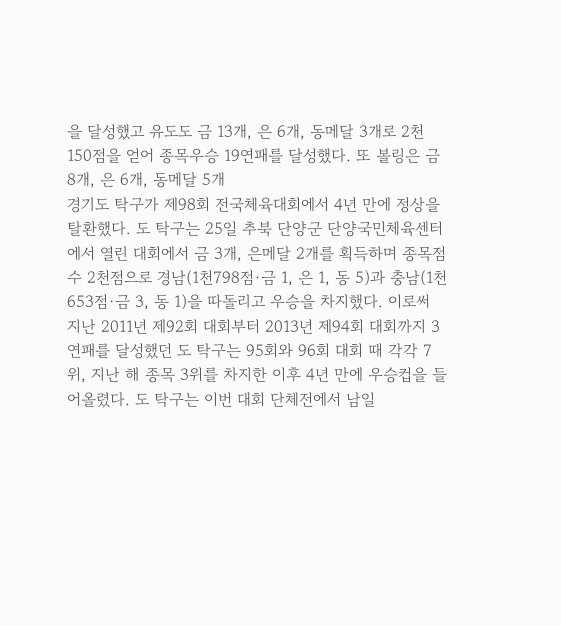을 달성했고 유도도 금 13개, 은 6개, 동메달 3개로 2천150점을 얻어 종목우승 19연패를 달성했다. 또 볼링은 금 8개, 은 6개, 동메달 5개
경기도 탁구가 제98회 전국체육대회에서 4년 만에 정상을 탈환했다. 도 탁구는 25일 추북 단양군 단양국민체육센터에서 열린 대회에서 금 3개, 은메달 2개를 획득하며 종목점수 2천점으로 경남(1천798점·금 1, 은 1, 동 5)과 충남(1천653점·금 3, 동 1)을 따돌리고 우승을 차지했다. 이로써 지난 2011년 제92회 대회부터 2013년 제94회 대회까지 3연패를 달성했던 도 탁구는 95회와 96회 대회 때 각각 7위, 지난 해 종목 3위를 차지한 이후 4년 만에 우승컵을 들어올렸다. 도 탁구는 이번 대회 단체전에서 남일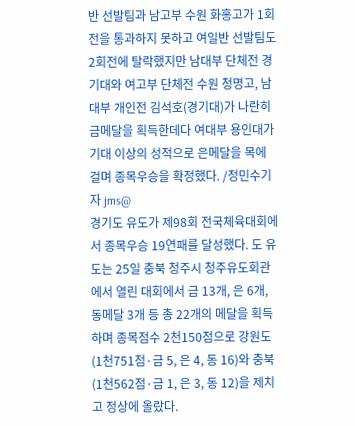반 선발팀과 남고부 수원 화홍고가 1회전을 통과하지 못하고 여일반 선발팀도 2회전에 탈락했지만 남대부 단체전 경기대와 여고부 단체전 수원 청명고, 남대부 개인전 김석호(경기대)가 나란히 금메달을 획득한데다 여대부 용인대가 기대 이상의 성적으로 은메달을 목에 걸며 종목우승을 확정했다. /정민수기자 jms@
경기도 유도가 제98회 전국체육대회에서 종목우승 19연패를 달성했다. 도 유도는 25일 충북 청주시 청주유도회관에서 열린 대회에서 금 13개, 은 6개, 동메달 3개 등 총 22개의 메달을 획득하며 종목점수 2천150점으로 강원도(1천751점·금 5, 은 4, 동 16)와 충북(1천562점·금 1, 은 3, 동 12)을 제치고 정상에 올랐다.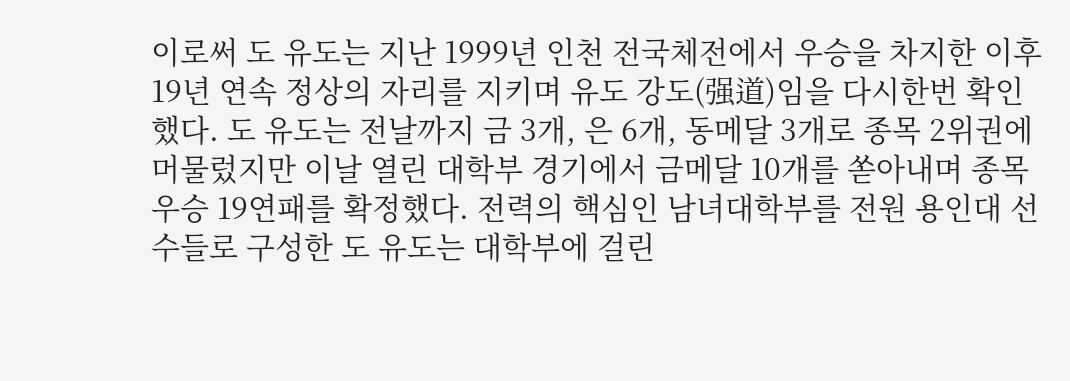이로써 도 유도는 지난 1999년 인천 전국체전에서 우승을 차지한 이후 19년 연속 정상의 자리를 지키며 유도 강도(强道)임을 다시한번 확인했다. 도 유도는 전날까지 금 3개, 은 6개, 동메달 3개로 종목 2위권에 머물렀지만 이날 열린 대학부 경기에서 금메달 10개를 쏟아내며 종목우승 19연패를 확정했다. 전력의 핵심인 남녀대학부를 전원 용인대 선수들로 구성한 도 유도는 대학부에 걸린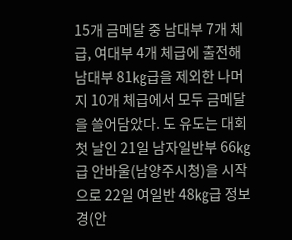15개 금메달 중 남대부 7개 체급, 여대부 4개 체급에 출전해 남대부 81㎏급을 제외한 나머지 10개 체급에서 모두 금메달을 쓸어담았다. 도 유도는 대회 첫 날인 21일 남자일반부 66㎏급 안바울(남양주시청)을 시작으로 22일 여일반 48㎏급 정보경(안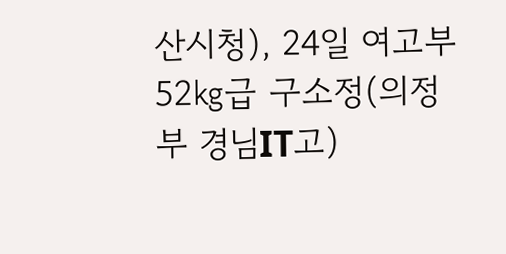산시청), 24일 여고부 52㎏급 구소정(의정부 경님IT고)